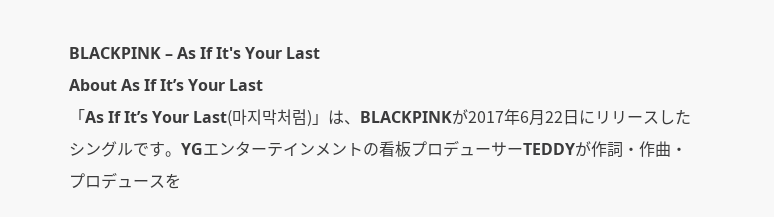BLACKPINK – As If It's Your Last
About As If It’s Your Last
「As If It’s Your Last(마지막처럼)」は、BLACKPINKが2017年6月22日にリリースしたシングルです。YGエンターテインメントの看板プロデューサーTEDDYが作詞・作曲・プロデュースを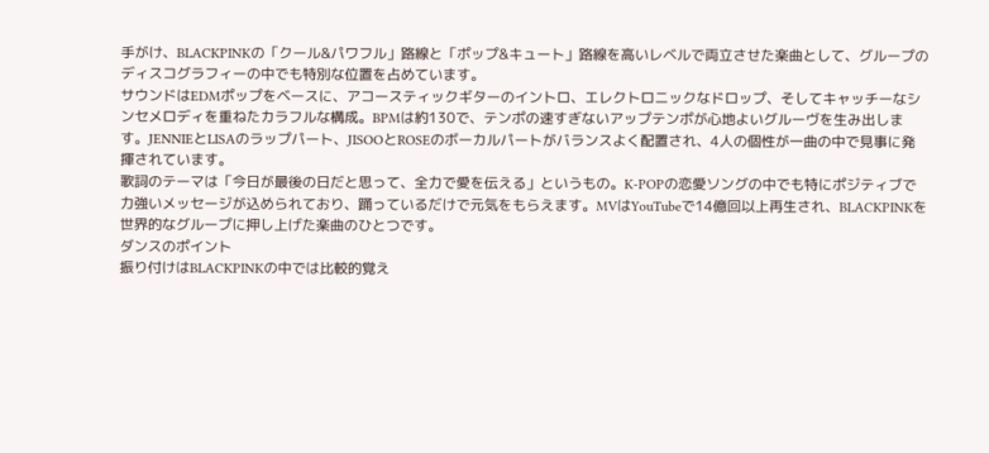手がけ、BLACKPINKの「クール&パワフル」路線と「ポップ&キュート」路線を高いレベルで両立させた楽曲として、グループのディスコグラフィーの中でも特別な位置を占めています。
サウンドはEDMポップをベースに、アコースティックギターのイントロ、エレクトロニックなドロップ、そしてキャッチーなシンセメロディを重ねたカラフルな構成。BPMは約130で、テンポの速すぎないアップテンポが心地よいグルーヴを生み出します。JENNIEとLISAのラップパート、JISOOとROSEのボーカルパートがバランスよく配置され、4人の個性が一曲の中で見事に発揮されています。
歌詞のテーマは「今日が最後の日だと思って、全力で愛を伝える」というもの。K-POPの恋愛ソングの中でも特にポジティブで力強いメッセージが込められており、踊っているだけで元気をもらえます。MVはYouTubeで14億回以上再生され、BLACKPINKを世界的なグループに押し上げた楽曲のひとつです。
ダンスのポイント
振り付けはBLACKPINKの中では比較的覚え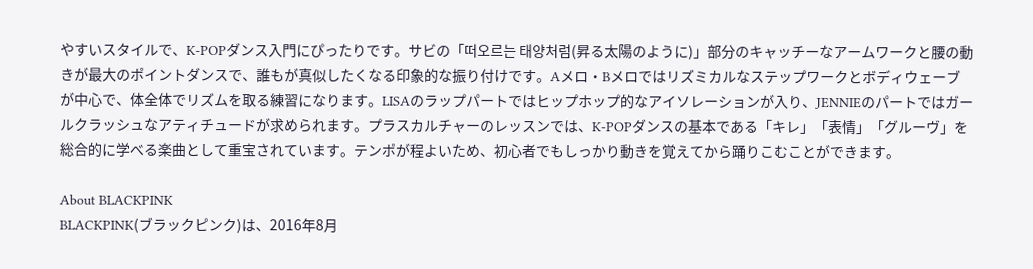やすいスタイルで、K-POPダンス入門にぴったりです。サビの「떠오르는 태양처럼(昇る太陽のように)」部分のキャッチーなアームワークと腰の動きが最大のポイントダンスで、誰もが真似したくなる印象的な振り付けです。Aメロ・Bメロではリズミカルなステップワークとボディウェーブが中心で、体全体でリズムを取る練習になります。LISAのラップパートではヒップホップ的なアイソレーションが入り、JENNIEのパートではガールクラッシュなアティチュードが求められます。プラスカルチャーのレッスンでは、K-POPダンスの基本である「キレ」「表情」「グルーヴ」を総合的に学べる楽曲として重宝されています。テンポが程よいため、初心者でもしっかり動きを覚えてから踊りこむことができます。

About BLACKPINK
BLACKPINK(ブラックピンク)は、2016年8月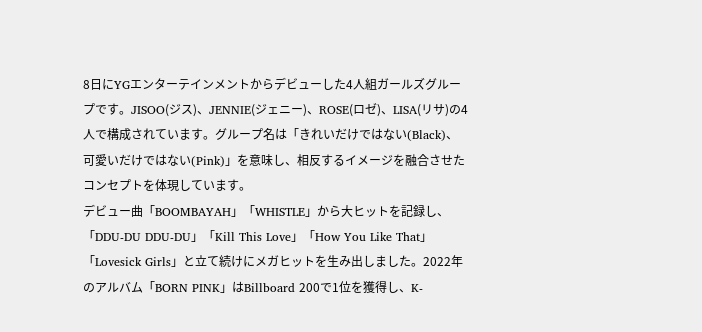8日にYGエンターテインメントからデビューした4人組ガールズグループです。JISOO(ジス)、JENNIE(ジェニー)、ROSE(ロゼ)、LISA(リサ)の4人で構成されています。グループ名は「きれいだけではない(Black)、可愛いだけではない(Pink)」を意味し、相反するイメージを融合させたコンセプトを体現しています。
デビュー曲「BOOMBAYAH」「WHISTLE」から大ヒットを記録し、「DDU-DU DDU-DU」「Kill This Love」「How You Like That」「Lovesick Girls」と立て続けにメガヒットを生み出しました。2022年のアルバム「BORN PINK」はBillboard 200で1位を獲得し、K-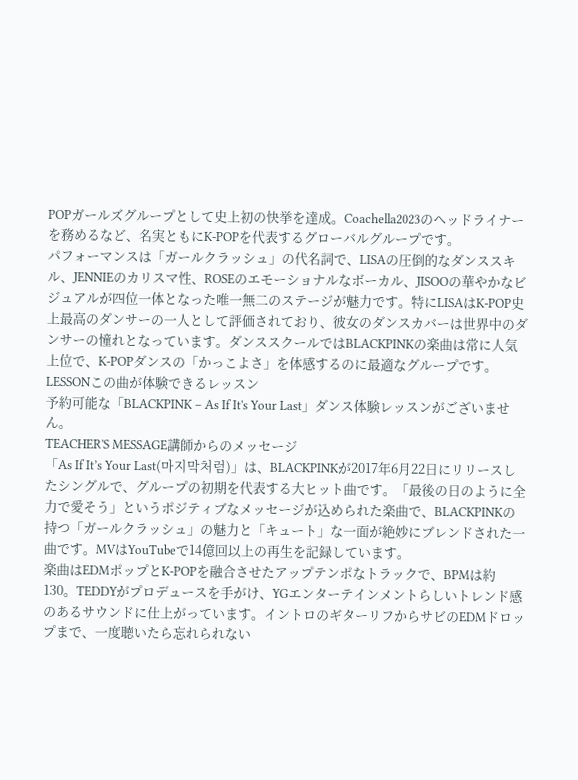POPガールズグループとして史上初の快挙を達成。Coachella2023のヘッドライナーを務めるなど、名実ともにK-POPを代表するグローバルグループです。
パフォーマンスは「ガールクラッシュ」の代名詞で、LISAの圧倒的なダンススキル、JENNIEのカリスマ性、ROSEのエモーショナルなボーカル、JISOOの華やかなビジュアルが四位一体となった唯一無二のステージが魅力です。特にLISAはK-POP史上最高のダンサーの一人として評価されており、彼女のダンスカバーは世界中のダンサーの憧れとなっています。ダンススクールではBLACKPINKの楽曲は常に人気上位で、K-POPダンスの「かっこよさ」を体感するのに最適なグループです。
LESSONこの曲が体験できるレッスン
予約可能な「BLACKPINK – As If It's Your Last」ダンス体験レッスンがございません。
TEACHER'S MESSAGE講師からのメッセージ
「As If It’s Your Last(마지막처럼)」は、BLACKPINKが2017年6月22日にリリースしたシングルで、グループの初期を代表する大ヒット曲です。「最後の日のように全力で愛そう」というポジティブなメッセージが込められた楽曲で、BLACKPINKの持つ「ガールクラッシュ」の魅力と「キュート」な一面が絶妙にブレンドされた一曲です。MVはYouTubeで14億回以上の再生を記録しています。
楽曲はEDMポップとK-POPを融合させたアップテンポなトラックで、BPMは約130。TEDDYがプロデュースを手がけ、YGエンターテインメントらしいトレンド感のあるサウンドに仕上がっています。イントロのギターリフからサビのEDMドロップまで、一度聴いたら忘れられない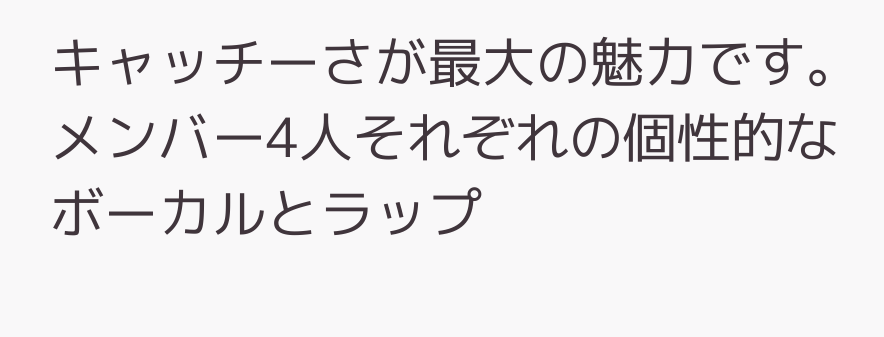キャッチーさが最大の魅力です。メンバー4人それぞれの個性的なボーカルとラップ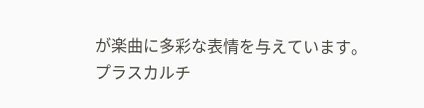が楽曲に多彩な表情を与えています。
プラスカルチ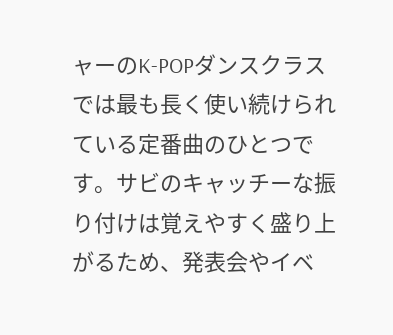ャーのK-POPダンスクラスでは最も長く使い続けられている定番曲のひとつです。サビのキャッチーな振り付けは覚えやすく盛り上がるため、発表会やイベ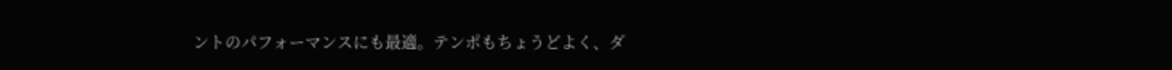ントのパフォーマンスにも最適。テンポもちょうどよく、ダ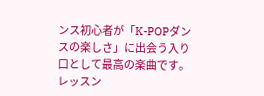ンス初心者が「K-POPダンスの楽しさ」に出会う入り口として最高の楽曲です。レッスン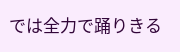では全力で踊りきる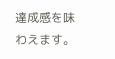達成感を味わえます。